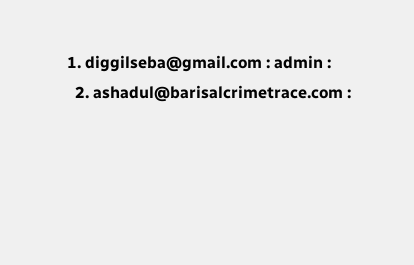1. diggilseba@gmail.com : admin :
  2. ashadul@barisalcrimetrace.com :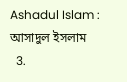Ashadul Islam : আসাদুল ইসলাম
  3.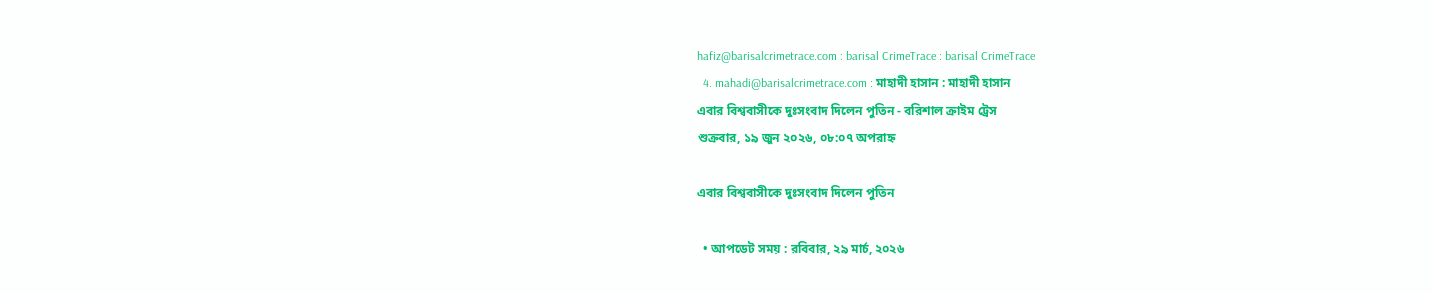hafiz@barisalcrimetrace.com : barisal CrimeTrace : barisal CrimeTrace
  4. mahadi@barisalcrimetrace.com : মাহাদী হাসান : মাহাদী হাসান
এবার বিশ্ববাসীকে দুঃসংবাদ দিলেন পুতিন - বরিশাল ক্রাইম ট্রেস
শুক্রবার, ১৯ জুন ২০২৬, ০৮:০৭ অপরাহ্ন

এবার বিশ্ববাসীকে দুঃসংবাদ দিলেন পুতিন

  • আপডেট সময় : রবিবার, ২৯ মার্চ, ২০২৬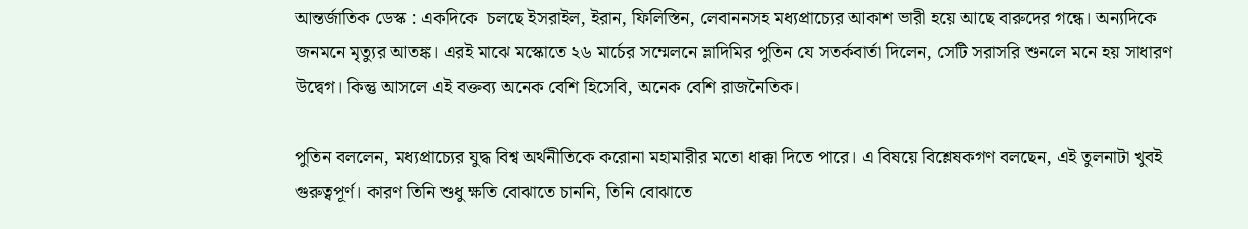আন্তর্জাতিক ডেস্ক : একদিকে  চলছে ইসরাইল, ইরান, ফিলিস্তিন, লেবাননসহ মধ্যপ্রাচ্যের আকাশ ভারী হয়ে আছে বারুদের গন্ধে। অন্যদিকে জনমনে মৃত্যুর আতঙ্ক। এরই মাঝে মস্কোতে ২৬ মার্চের সম্মেলনে ভ্লাদিমির পুতিন যে সতর্কবার্তা দিলেন, সেটি সরাসরি শুনলে মনে হয় সাধারণ উদ্বেগ। কিন্তু আসলে এই বক্তব্য অনেক বেশি হিসেবি, অনেক বেশি রাজনৈতিক।

পুতিন বললেন, মধ্যপ্রাচ্যের যুদ্ধ বিশ্ব অর্থনীতিকে করোনা মহামারীর মতো ধাক্কা দিতে পারে। এ বিষয়ে বিশ্লেষকগণ বলছেন, এই তুলনাটা খুবই গুরুত্বপূর্ণ। কারণ তিনি শুধু ক্ষতি বোঝাতে চাননি, তিনি বোঝাতে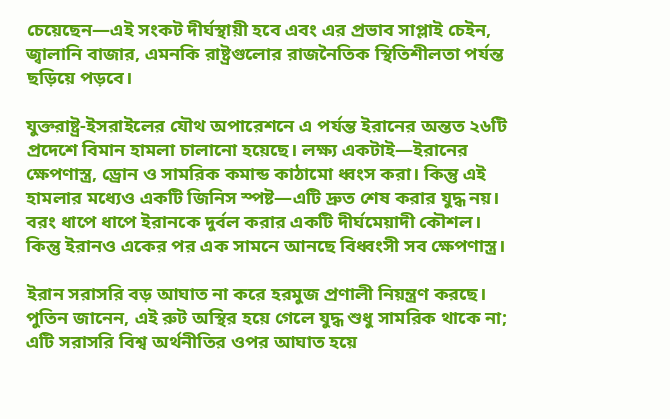চেয়েছেন—এই সংকট দীর্ঘস্থায়ী হবে এবং এর প্রভাব সাপ্লাই চেইন, জ্বালানি বাজার, এমনকি রাষ্ট্রগুলোর রাজনৈতিক স্থিতিশীলতা পর্যন্ত ছড়িয়ে পড়বে।

যুক্তরাষ্ট্র-ইসরাইলের যৌথ অপারেশনে এ পর্যন্ত ইরানের অন্তত ২৬টি প্রদেশে বিমান হামলা চালানো হয়েছে। লক্ষ্য একটাই—ইরানের ক্ষেপণাস্ত্র, ড্রোন ও সামরিক কমান্ড কাঠামো ধ্বংস করা। কিন্তু এই হামলার মধ্যেও একটি জিনিস স্পষ্ট—এটি দ্রুত শেষ করার যুদ্ধ নয়। বরং ধাপে ধাপে ইরানকে দুর্বল করার একটি দীর্ঘমেয়াদী কৌশল। কিন্তু ইরানও একের পর এক সামনে আনছে বিধ্বংসী সব ক্ষেপণাস্ত্র।

ইরান সরাসরি বড় আঘাত না করে হরমুজ প্রণালী নিয়ন্ত্রণ করছে। পুতিন জানেন, এই রুট অস্থির হয়ে গেলে যুদ্ধ শুধু সামরিক থাকে না; এটি সরাসরি বিশ্ব অর্থনীতির ওপর আঘাত হয়ে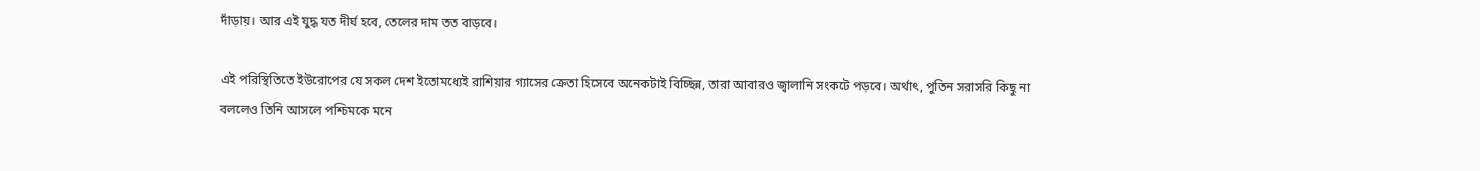দাঁড়ায়। আর এই যুদ্ধ যত দীর্ঘ হবে, তেলের দাম তত বাড়বে।

এই পরিস্থিতিতে ইউরোপের যে সকল দেশ ইতোমধ্যেই রাশিয়ার গ্যাসের ক্রেতা হিসেবে অনেকটাই বিচ্ছিন্ন, তারা আবারও জ্বালানি সংকটে পড়বে। অর্থাৎ, পুতিন সরাসরি কিছু না বললেও তিনি আসলে পশ্চিমকে মনে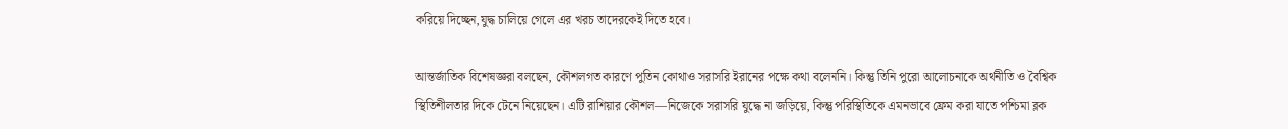করিয়ে দিচ্ছেন,যুদ্ধ চালিয়ে গেলে এর খরচ তাদেরকেই দিতে হবে।

আন্তর্জাতিক বিশেষজ্ঞরা বলছেন, কৌশলগত কারণে পুতিন কোথাও সরাসরি ইরানের পক্ষে কথা বলেননি। কিন্তু তিনি পুরো আলোচনাকে অর্থনীতি ও বৈশ্বিক স্থিতিশীলতার দিকে টেনে নিয়েছেন। এটি রাশিয়ার কৌশল—নিজেকে সরাসরি যুদ্ধে না জড়িয়ে, কিন্তু পরিস্থিতিকে এমনভাবে ফ্রেম করা যাতে পশ্চিমা ব্লক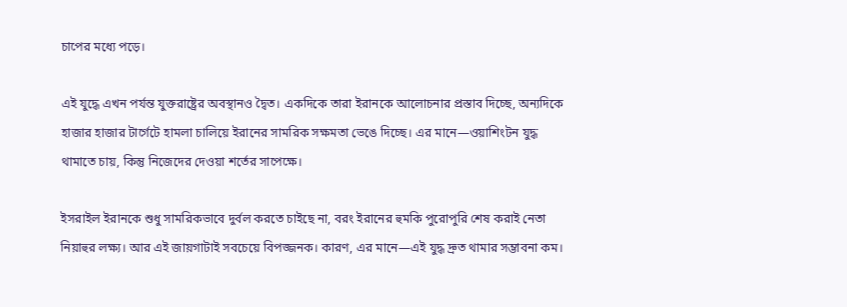চাপের মধ্যে পড়ে।

এই যুদ্ধে এখন পর্যন্ত যুক্তরাষ্ট্রের অবস্থানও দ্বৈত। একদিকে তারা ইরানকে আলোচনার প্রস্তাব দিচ্ছে, অন্যদিকে হাজার হাজার টার্গেটে হামলা চালিয়ে ইরানের সামরিক সক্ষমতা ভেঙে দিচ্ছে। এর মানে—ওয়াশিংটন যুদ্ধ থামাতে চায়, কিন্তু নিজেদের দেওয়া শর্তের সাপেক্ষে।

ইসরাইল ইরানকে শুধু সামরিকভাবে দুর্বল করতে চাইছে না, বরং ইরানের হুমকি পুরোপুরি শেষ করাই নেতা নিয়াহুর লক্ষ্য। আর এই জায়গাটাই সবচেয়ে বিপজ্জনক। কারণ, এর মানে—এই যুদ্ধ দ্রুত থামার সম্ভাবনা কম।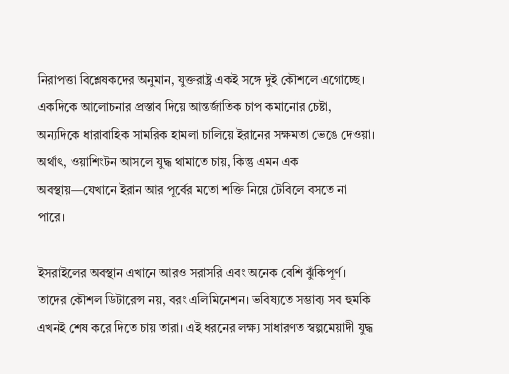নিরাপত্তা বিশ্লেষকদের অনুমান, যুক্তরাষ্ট্র একই সঙ্গে দুই কৌশলে এগোচ্ছে। একদিকে আলোচনার প্রস্তাব দিয়ে আন্তর্জাতিক চাপ কমানোর চেষ্টা, অন্যদিকে ধারাবাহিক সামরিক হামলা চালিয়ে ইরানের সক্ষমতা ভেঙে দেওয়া। অর্থাৎ, ওয়াশিংটন আসলে যুদ্ধ থামাতে চায়, কিন্তু এমন এক অবস্থায়—যেখানে ইরান আর পূর্বের মতো শক্তি নিয়ে টেবিলে বসতে না পারে।

ইসরাইলের অবস্থান এখানে আরও সরাসরি এবং অনেক বেশি ঝুঁকিপূর্ণ। তাদের কৌশল ডিটারেন্স নয়, বরং এলিমিনেশন। ভবিষ্যতে সম্ভাব্য সব হুমকি এখনই শেষ করে দিতে চায় তারা। এই ধরনের লক্ষ্য সাধারণত স্বল্পমেয়াদী যুদ্ধ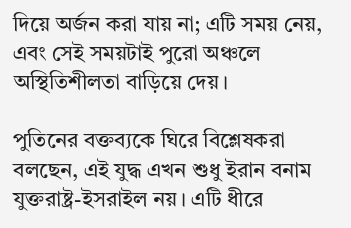দিয়ে অর্জন করা যায় না; এটি সময় নেয়, এবং সেই সময়টাই পুরো অঞ্চলে অস্থিতিশীলতা বাড়িয়ে দেয়।

পুতিনের বক্তব্যকে ঘিরে বিশ্লেষকরা বলছেন, এই যুদ্ধ এখন শুধু ইরান বনাম যুক্তরাষ্ট্র-ইসরাইল নয়। এটি ধীরে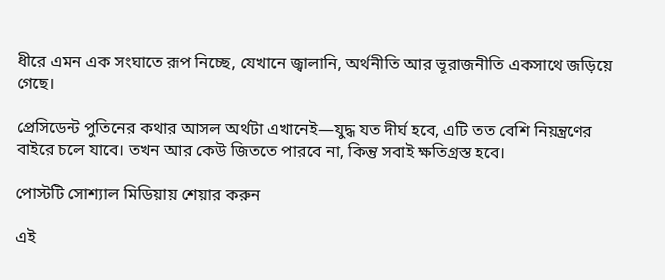ধীরে এমন এক সংঘাতে রূপ নিচ্ছে, যেখানে জ্বালানি, অর্থনীতি আর ভূরাজনীতি একসাথে জড়িয়ে গেছে।

প্রেসিডেন্ট পুতিনের কথার আসল অর্থটা এখানেই—যুদ্ধ যত দীর্ঘ হবে, এটি তত বেশি নিয়ন্ত্রণের বাইরে চলে যাবে। তখন আর কেউ জিততে পারবে না, কিন্তু সবাই ক্ষতিগ্রস্ত হবে।

পোস্টটি সোশ্যাল মিডিয়ায় শেয়ার করুন

এই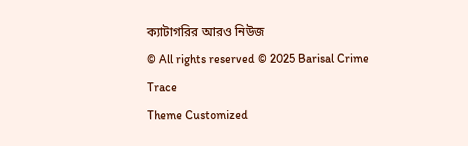ক্যাটাগরির আরও নিউজ
© All rights reserved © 2025 Barisal Crime Trace
Theme Customized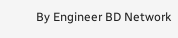By Engineer BD Network